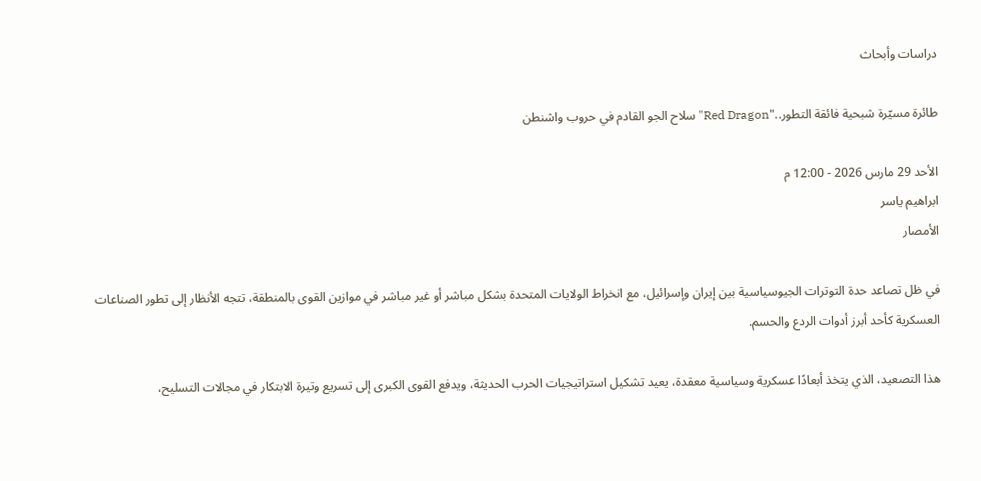دراسات وأبحاث

طائرة مسيّرة شبحية فائقة التطور.."Red Dragon" سلاح الجو القادم في حروب واشنطن

الأحد 29 مارس 2026 - 12:00 م
ابراهيم ياسر
الأمصار

في ظل تصاعد حدة التوترات الجيوسياسية بين إيران وإسرائيل، مع انخراط الولايات المتحدة بشكل مباشر أو غير مباشر في موازين القوى بالمنطقة، تتجه الأنظار إلى تطور الصناعات العسكرية كأحد أبرز أدوات الردع والحسم.

هذا التصعيد، الذي يتخذ أبعادًا عسكرية وسياسية معقدة، يعيد تشكيل استراتيجيات الحرب الحديثة، ويدفع القوى الكبرى إلى تسريع وتيرة الابتكار في مجالات التسليح،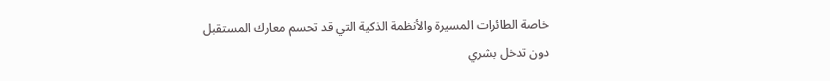خاصة الطائرات المسيرة والأنظمة الذكية التي قد تحسم معارك المستقبل دون تدخل بشري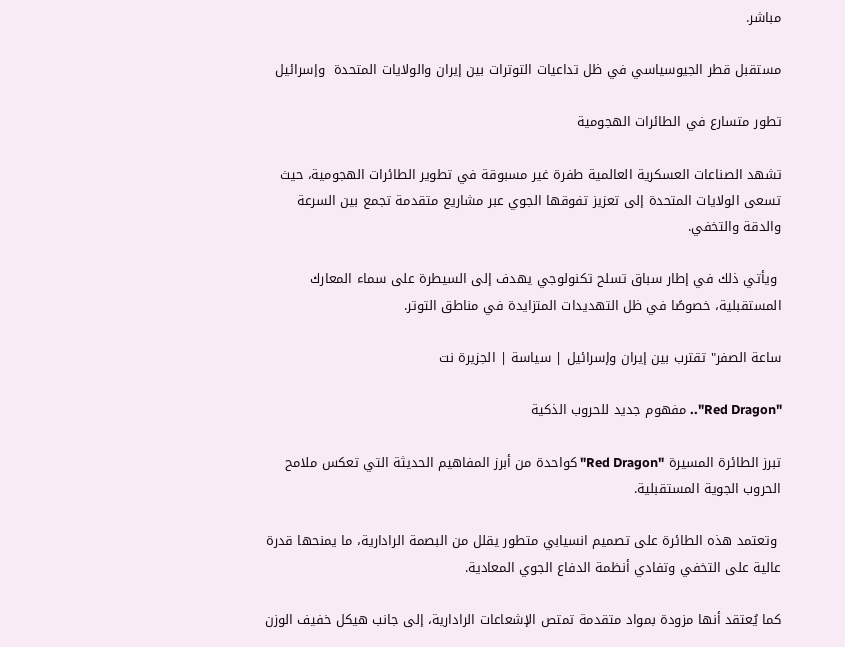مباشر.

مستقبل قطر الجيوسياسي في ظل تداعيات التوترات بين إيران والولايات المتحدة  وإسرائيل

تطور متسارع في الطائرات الهجومية

تشهد الصناعات العسكرية العالمية طفرة غير مسبوقة في تطوير الطائرات الهجومية، حيث تسعى الولايات المتحدة إلى تعزيز تفوقها الجوي عبر مشاريع متقدمة تجمع بين السرعة والدقة والتخفي.

 ويأتي ذلك في إطار سباق تسلح تكنولوجي يهدف إلى السيطرة على سماء المعارك المستقبلية، خصوصًا في ظل التهديدات المتزايدة في مناطق التوتر.

ساعة الصفر" تقترب بين إيران وإسرائيل | سياسة | الجزيرة نت

"Red Dragon".. مفهوم جديد للحروب الذكية

تبرز الطائرة المسيرة "Red Dragon" كواحدة من أبرز المفاهيم الحديثة التي تعكس ملامح الحروب الجوية المستقبلية.

 وتعتمد هذه الطائرة على تصميم انسيابي متطور يقلل من البصمة الرادارية، ما يمنحها قدرة عالية على التخفي وتفادي أنظمة الدفاع الجوي المعادية.

كما يُعتقد أنها مزودة بمواد متقدمة تمتص الإشعاعات الرادارية، إلى جانب هيكل خفيف الوزن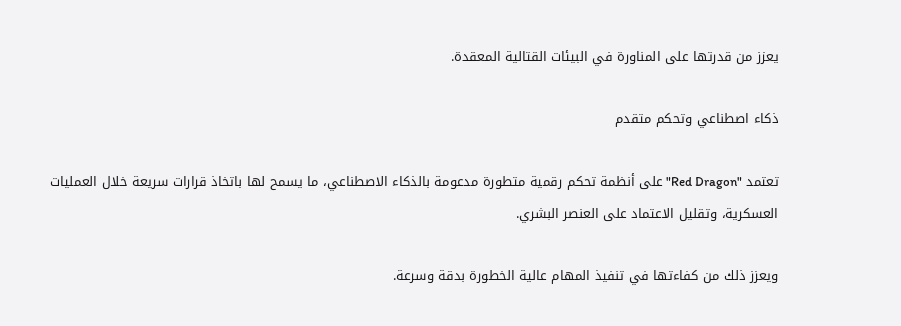يعزز من قدرتها على المناورة في البيئات القتالية المعقدة.

ذكاء اصطناعي وتحكم متقدم

تعتمد "Red Dragon" على أنظمة تحكم رقمية متطورة مدعومة بالذكاء الاصطناعي، ما يسمح لها باتخاذ قرارات سريعة خلال العمليات العسكرية، وتقليل الاعتماد على العنصر البشري.

ويعزز ذلك من كفاءتها في تنفيذ المهام عالية الخطورة بدقة وسرعة.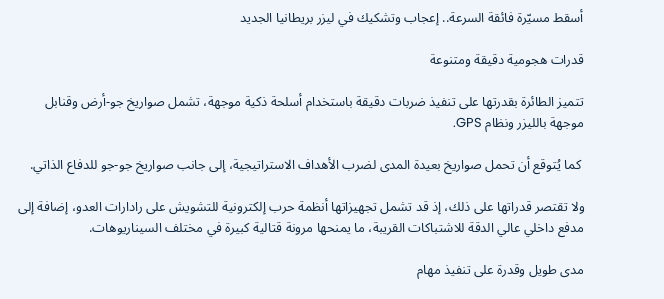أسقط مسيّرة فائقة السرعة.. إعجاب وتشكيك في ليزر بريطانيا الجديد

قدرات هجومية دقيقة ومتنوعة

تتميز الطائرة بقدرتها على تنفيذ ضربات دقيقة باستخدام أسلحة ذكية موجهة، تشمل صواريخ جو-أرض وقنابل موجهة بالليزر ونظام GPS.

 كما يُتوقع أن تحمل صواريخ بعيدة المدى لضرب الأهداف الاستراتيجية، إلى جانب صواريخ جو-جو للدفاع الذاتي.

ولا تقتصر قدراتها على ذلك، إذ قد تشمل تجهيزاتها أنظمة حرب إلكترونية للتشويش على رادارات العدو، إضافة إلى مدفع داخلي عالي الدقة للاشتباكات القريبة، ما يمنحها مرونة قتالية كبيرة في مختلف السيناريوهات.

مدى طويل وقدرة على تنفيذ مهام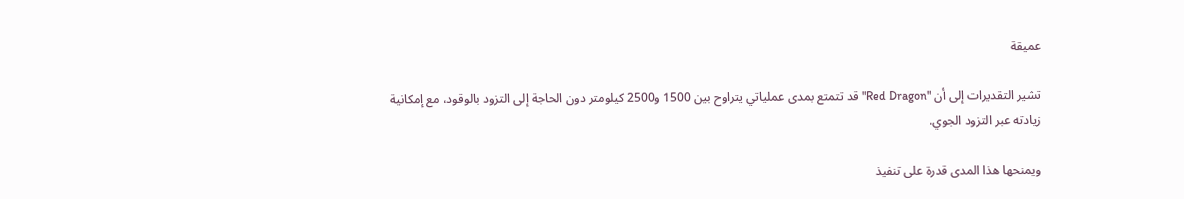عميقة

تشير التقديرات إلى أن "Red Dragon" قد تتمتع بمدى عملياتي يتراوح بين 1500 و2500 كيلومتر دون الحاجة إلى التزود بالوقود، مع إمكانية زيادته عبر التزود الجوي.

ويمنحها هذا المدى قدرة على تنفيذ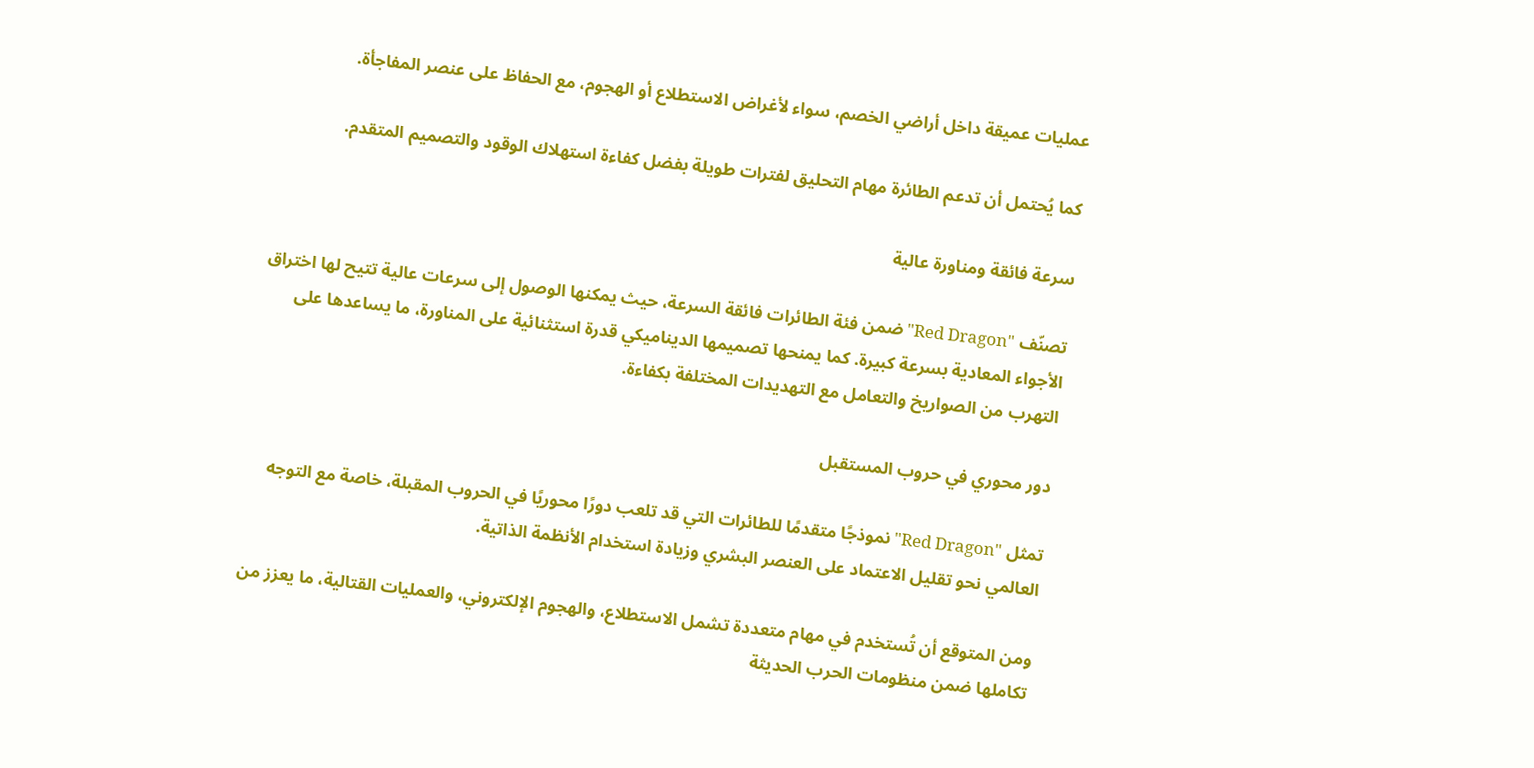عمليات عميقة داخل أراضي الخصم، سواء لأغراض الاستطلاع أو الهجوم، مع الحفاظ على عنصر المفاجأة.

كما يُحتمل أن تدعم الطائرة مهام التحليق لفترات طويلة بفضل كفاءة استهلاك الوقود والتصميم المتقدم.

سرعة فائقة ومناورة عالية

تصنّف "Red Dragon" ضمن فئة الطائرات فائقة السرعة، حيث يمكنها الوصول إلى سرعات عالية تتيح لها اختراق الأجواء المعادية بسرعة كبيرة. كما يمنحها تصميمها الديناميكي قدرة استثنائية على المناورة، ما يساعدها على التهرب من الصواريخ والتعامل مع التهديدات المختلفة بكفاءة.

دور محوري في حروب المستقبل

تمثل "Red Dragon" نموذجًا متقدمًا للطائرات التي قد تلعب دورًا محوريًا في الحروب المقبلة، خاصة مع التوجه العالمي نحو تقليل الاعتماد على العنصر البشري وزيادة استخدام الأنظمة الذاتية.

ومن المتوقع أن تُستخدم في مهام متعددة تشمل الاستطلاع، والهجوم الإلكتروني، والعمليات القتالية، ما يعزز من تكاملها ضمن منظومات الحرب الحديثة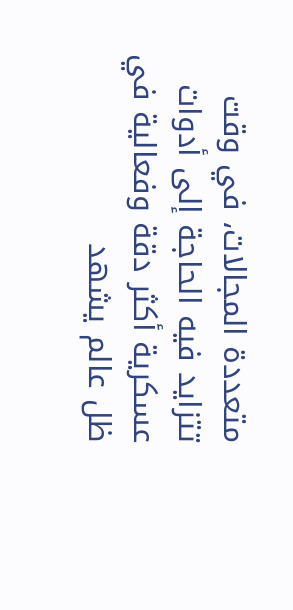متعددة المجالات، في وقت تتزايد فيه الحاجة إلى أدوات عسكرية أكثر دقة وفعالية في ظل عالم يشهد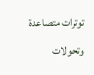توترات متصاعدة وتحولات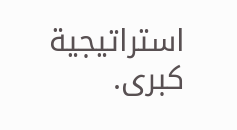استراتيجية كبرى.